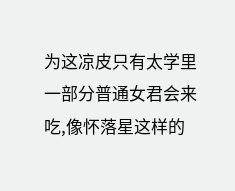为这凉皮只有太学里一部分普通女君会来吃,像怀落星这样的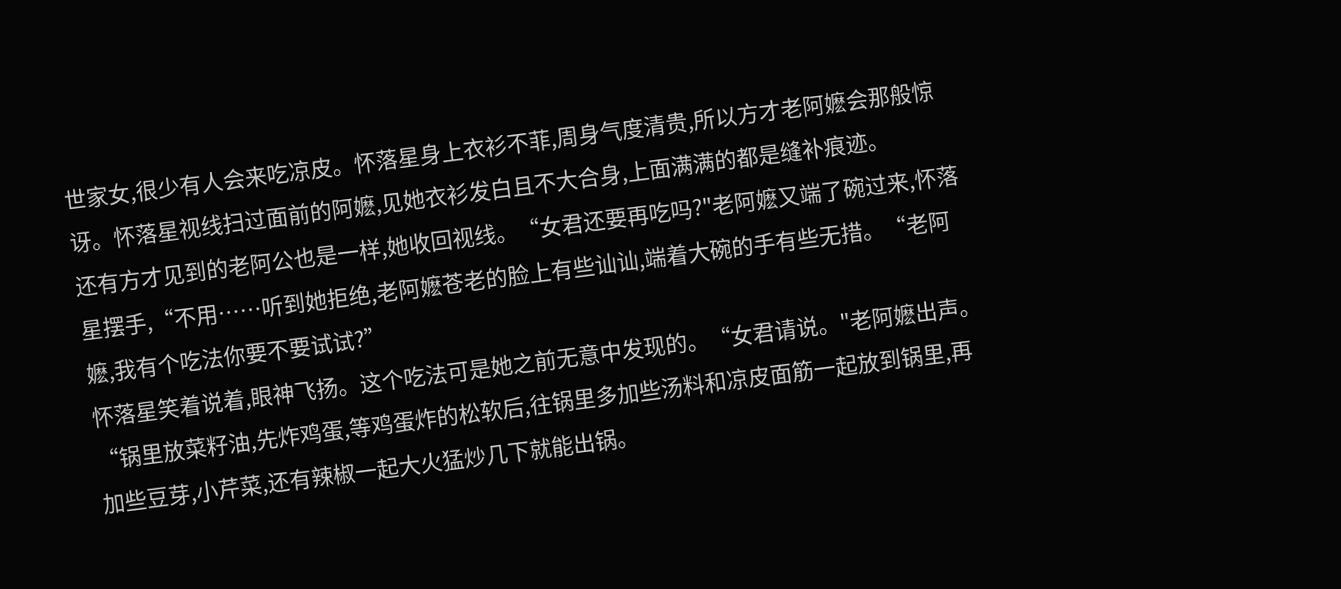世家女,很少有人会来吃凉皮。怀落星身上衣衫不菲,周身气度清贵,所以方才老阿嬷会那般惊讶。怀落星视线扫过面前的阿嬷,见她衣衫发白且不大合身,上面满满的都是缝补痕迹。
还有方才见到的老阿公也是一样,她收回视线。“女君还要再吃吗?"老阿嬷又端了碗过来,怀落星摆手,“不用……听到她拒绝,老阿嬷苍老的脸上有些讪讪,端着大碗的手有些无措。“老阿嬷,我有个吃法你要不要试试?”
怀落星笑着说着,眼神飞扬。这个吃法可是她之前无意中发现的。“女君请说。"老阿嬷出声。
“锅里放菜籽油,先炸鸡蛋,等鸡蛋炸的松软后,往锅里多加些汤料和凉皮面筋一起放到锅里,再加些豆芽,小芹菜,还有辣椒一起大火猛炒几下就能出锅。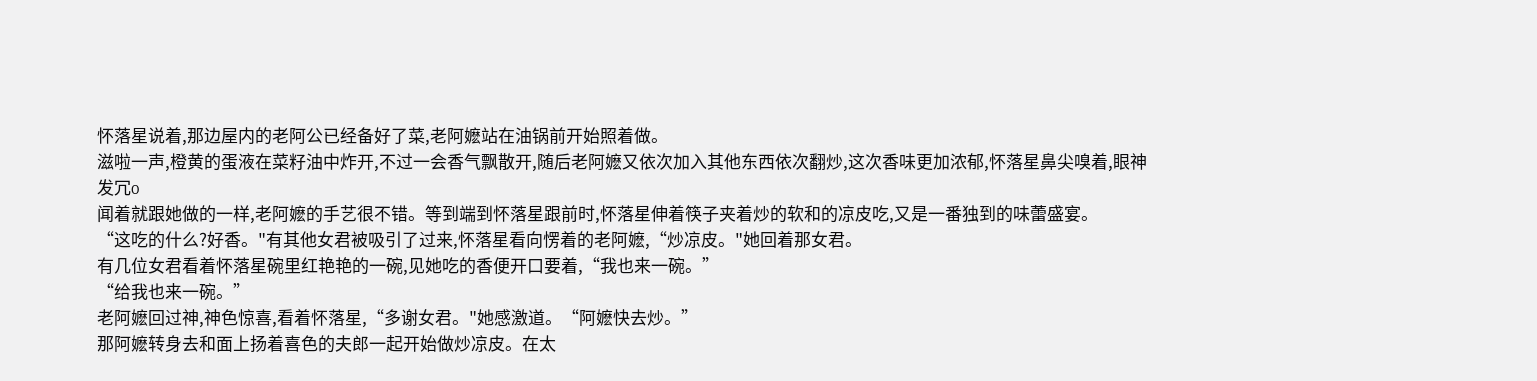怀落星说着,那边屋内的老阿公已经备好了菜,老阿嬷站在油锅前开始照着做。
滋啦一声,橙黄的蛋液在菜籽油中炸开,不过一会香气飘散开,随后老阿嬷又依次加入其他东西依次翻炒,这次香味更加浓郁,怀落星鼻尖嗅着,眼神发冗o
闻着就跟她做的一样,老阿嬷的手艺很不错。等到端到怀落星跟前时,怀落星伸着筷子夹着炒的软和的凉皮吃,又是一番独到的味蕾盛宴。
“这吃的什么?好香。"有其他女君被吸引了过来,怀落星看向愣着的老阿嬷,“炒凉皮。"她回着那女君。
有几位女君看着怀落星碗里红艳艳的一碗,见她吃的香便开口要着,“我也来一碗。”
“给我也来一碗。”
老阿嬷回过神,神色惊喜,看着怀落星,“多谢女君。"她感激道。“阿嬷快去炒。”
那阿嬷转身去和面上扬着喜色的夫郎一起开始做炒凉皮。在太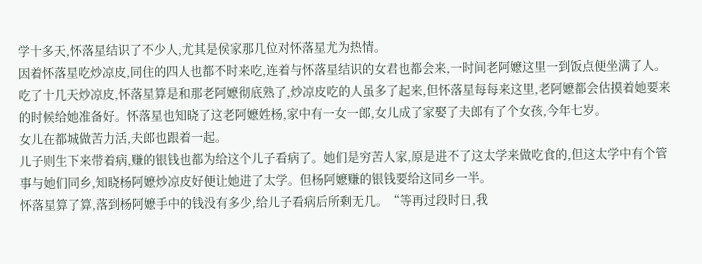学十多天,怀落星结识了不少人,尤其是侯家那几位对怀落星尤为热情。
因着怀落星吃炒凉皮,同住的四人也都不时来吃,连着与怀落星结识的女君也都会来,一时间老阿嬷这里一到饭点便坐满了人。吃了十几天炒凉皮,怀落星算是和那老阿嬷彻底熟了,炒凉皮吃的人虽多了起来,但怀落星每每来这里,老阿嬷都会估摸着她要来的时候给她准备好。怀落星也知晓了这老阿嬷姓杨,家中有一女一郎,女儿成了家娶了夫郎有了个女孩,今年七岁。
女儿在都城做苦力活,夫郎也跟着一起。
儿子则生下来带着病,赚的银钱也都为给这个儿子看病了。她们是穷苦人家,原是进不了这太学来做吃食的,但这太学中有个管事与她们同乡,知晓杨阿嬷炒凉皮好便让她进了太学。但杨阿嬷赚的银钱要给这同乡一半。
怀落星算了算,落到杨阿嬷手中的钱没有多少,给儿子看病后所剩无几。“等再过段时日,我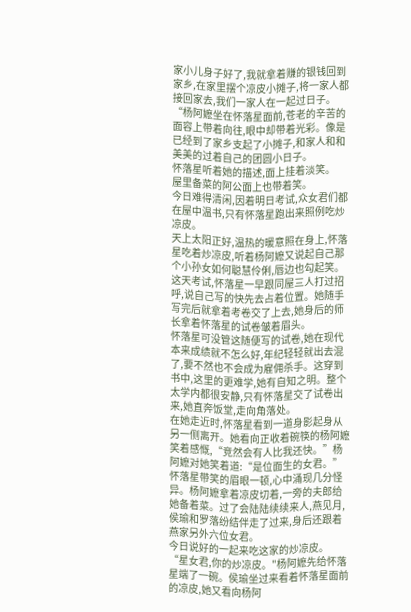家小儿身子好了,我就拿着赚的银钱回到家乡,在家里摆个凉皮小摊子,将一家人都接回家去,我们一家人在一起过日子。“杨阿嬷坐在怀落星面前,苍老的辛苦的面容上带着向往,眼中却带着光彩。像是已经到了家乡支起了小摊子,和家人和和美美的过着自己的团圆小日子。
怀落星听着她的描述,面上挂着淡笑。
屋里备菜的阿公面上也带着笑。
今日难得清闲,因着明日考试,众女君们都在屋中温书,只有怀落星跑出来照例吃炒凉皮。
天上太阳正好,温热的暖意照在身上,怀落星吃着炒凉皮,听着杨阿嬷又说起自己那个小孙女如何聪慧伶俐,唇边也勾起笑。这天考试,怀落星一早跟同屋三人打过招呼,说自己写的快先去占着位置。她随手写完后就拿着考卷交了上去,她身后的师长拿着怀落星的试卷皱着眉头。
怀落星可没管这随便写的试卷,她在现代本来成绩就不怎么好,年纪轻轻就出去混了,要不然也不会成为雇佣杀手。这穿到书中,这里的更难学,她有自知之明。整个太学内都很安静,只有怀落星交了试卷出来,她直奔饭堂,走向角落处。
在她走近时,怀落星看到一道身影起身从另一侧离开。她看向正收着碗筷的杨阿嬷笑着感慨,“竞然会有人比我还快。”杨阿嬷对她笑着道:“是位面生的女君。”怀落星带笑的眉眼一顿,心中涌现几分怪异。杨阿嬷拿着凉皮切着,一旁的夫郎给她备着菜。过了会陆陆续续来人,燕见月,侯瑜和罗落纷结伴走了过来,身后还跟着燕家另外六位女君。
今日说好的一起来吃这家的炒凉皮。
“星女君,你的炒凉皮。"杨阿嬷先给怀落星端了一碗。侯瑜坐过来看着怀落星面前的凉皮,她又看向杨阿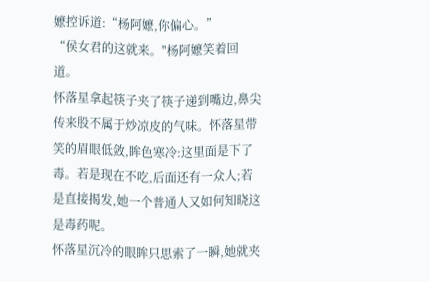嬷控诉道:“杨阿嬷,你偏心。”
“侯女君的这就来。"杨阿嬷笑着回道。
怀落星拿起筷子夹了筷子递到嘴边,鼻尖传来股不属于炒凉皮的气味。怀落星带笑的眉眼低敛,眸色寒冷:这里面是下了毒。若是现在不吃,后面还有一众人;若是直接揭发,她一个普通人又如何知晓这是毒药呢。
怀落星沉冷的眼眸只思索了一瞬,她就夹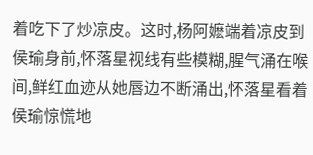着吃下了炒凉皮。这时,杨阿嬷端着凉皮到侯瑜身前,怀落星视线有些模糊,腥气涌在喉间,鲜红血迹从她唇边不断涌出,怀落星看着侯瑜惊慌地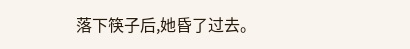落下筷子后,她昏了过去。